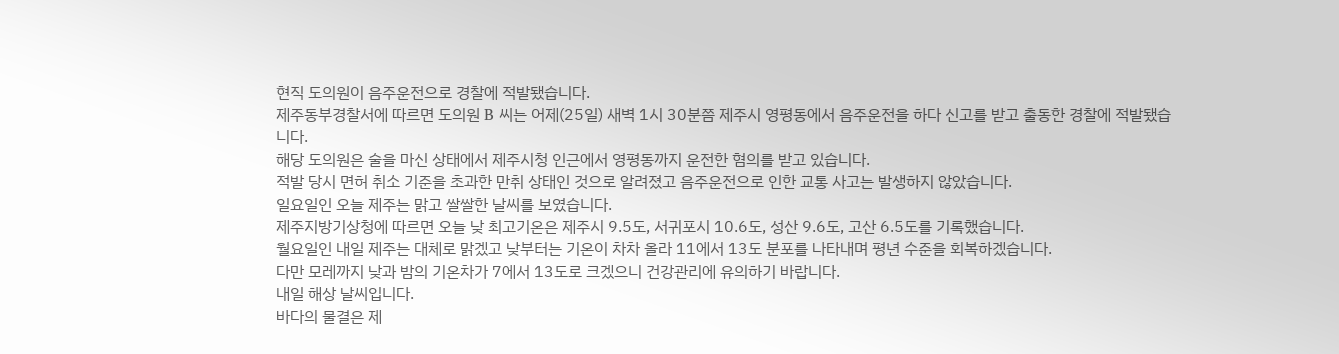현직 도의원이 음주운전으로 경찰에 적발됐습니다.
제주동부경찰서에 따르면 도의원 B 씨는 어제(25일) 새벽 1시 30분쯤 제주시 영평동에서 음주운전을 하다 신고를 받고 출동한 경찰에 적발됐습니다.
해당 도의원은 술을 마신 상태에서 제주시청 인근에서 영평동까지 운전한 혐의를 받고 있습니다.
적발 당시 면허 취소 기준을 초과한 만취 상태인 것으로 알려졌고 음주운전으로 인한 교통 사고는 발생하지 않았습니다.
일요일인 오늘 제주는 맑고 쌀쌀한 날씨를 보였습니다.
제주지방기상청에 따르면 오늘 낮 최고기온은 제주시 9.5도, 서귀포시 10.6도, 성산 9.6도, 고산 6.5도를 기록했습니다.
월요일인 내일 제주는 대체로 맑겠고 낮부터는 기온이 차차 올라 11에서 13도 분포를 나타내며 평년 수준을 회복하겠습니다.
다만 모레까지 낮과 밤의 기온차가 7에서 13도로 크겠으니 건강관리에 유의하기 바랍니다.
내일 해상 날씨입니다.
바다의 물결은 제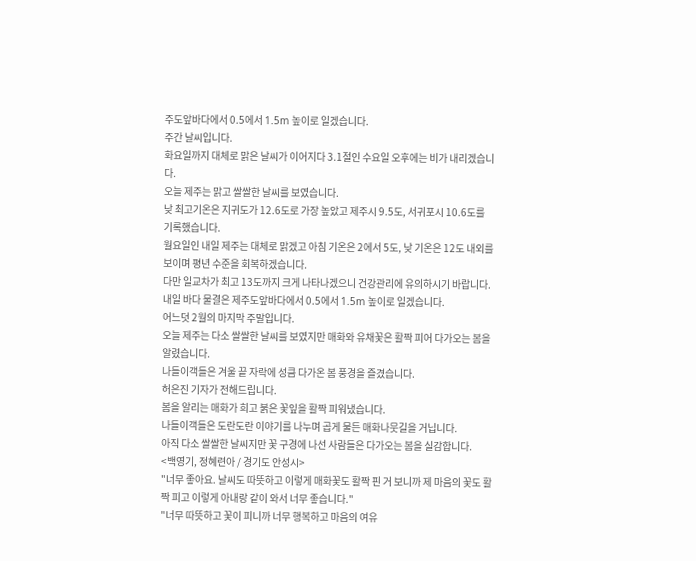주도앞바다에서 0.5에서 1.5m 높이로 일겠습니다.
주간 날씨입니다.
화요일까지 대체로 맑은 날씨가 이어지다 3.1절인 수요일 오후에는 비가 내리겠습니다.
오늘 제주는 맑고 쌀쌀한 날씨를 보였습니다.
낮 최고기온은 지귀도가 12.6도로 가장 높았고 제주시 9.5도, 서귀포시 10.6도를 기록했습니다.
월요일인 내일 제주는 대체로 맑겠고 아침 기온은 2에서 5도, 낮 기온은 12도 내외를 보이며 평년 수준을 회복하겠습니다.
다만 일교차가 최고 13도까지 크게 나타나겠으니 건강관리에 유의하시기 바랍니다.
내일 바다 물결은 제주도앞바다에서 0.5에서 1.5m 높이로 일겠습니다.
어느덧 2월의 마지막 주말입니다.
오늘 제주는 다소 쌀쌀한 날씨를 보였지만 매화와 유채꽃은 활짝 피어 다가오는 봄을 알렸습니다.
나들이객들은 겨울 끝 자락에 성큼 다가온 봄 풍경을 즐겼습니다.
허은진 기자가 전해드립니다.
봄을 알리는 매화가 희고 붉은 꽃잎을 활짝 피워냈습니다.
나들이객들은 도란도란 이야기를 나누며 곱게 물든 매화나뭇길을 거닙니다.
아직 다소 쌀쌀한 날씨지만 꽃 구경에 나선 사람들은 다가오는 봄을 실감합니다.
<백영기, 정혜련아 / 경기도 안성시>
"너무 좋아요. 날씨도 따뜻하고 이렇게 매화꽃도 활짝 핀 거 보니까 제 마음의 꽃도 활짝 피고 이렇게 아내랑 같이 와서 너무 좋습니다."
"너무 따뜻하고 꽃이 피니까 너무 행복하고 마음의 여유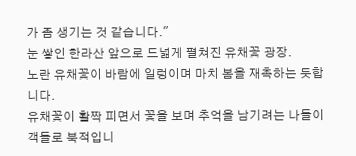가 좀 생기는 것 같습니다."
눈 쌓인 한라산 앞으로 드넓게 펼쳐진 유채꽃 광장.
노란 유채꽃이 바람에 일렁이며 마치 봄을 재촉하는 듯합니다.
유채꽃이 활짝 피면서 꽃을 보며 추억을 남기려는 나들이객들로 북적입니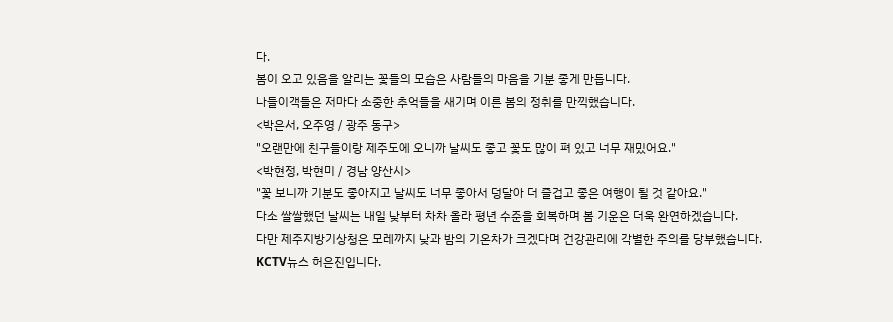다.
봄이 오고 있음을 알리는 꽃들의 모습은 사람들의 마음을 기분 좋게 만듭니다.
나들이객들은 저마다 소중한 추억들을 새기며 이른 봄의 정취를 만끽했습니다.
<박은서, 오주영 / 광주 동구>
"오랜만에 친구들이랑 제주도에 오니까 날씨도 좋고 꽃도 많이 펴 있고 너무 재밌어요."
<박현정, 박현미 / 경남 양산시>
"꽃 보니까 기분도 좋아지고 날씨도 너무 좋아서 덩달아 더 즐겁고 좋은 여행이 될 것 같아요."
다소 쌀쌀했던 날씨는 내일 낮부터 차차 올라 평년 수준을 회복하며 봄 기운은 더욱 완연하겠습니다.
다만 제주지방기상청은 모레까지 낮과 밤의 기온차가 크겠다며 건강관리에 각별한 주의를 당부했습니다.
KCTV뉴스 허은진입니다.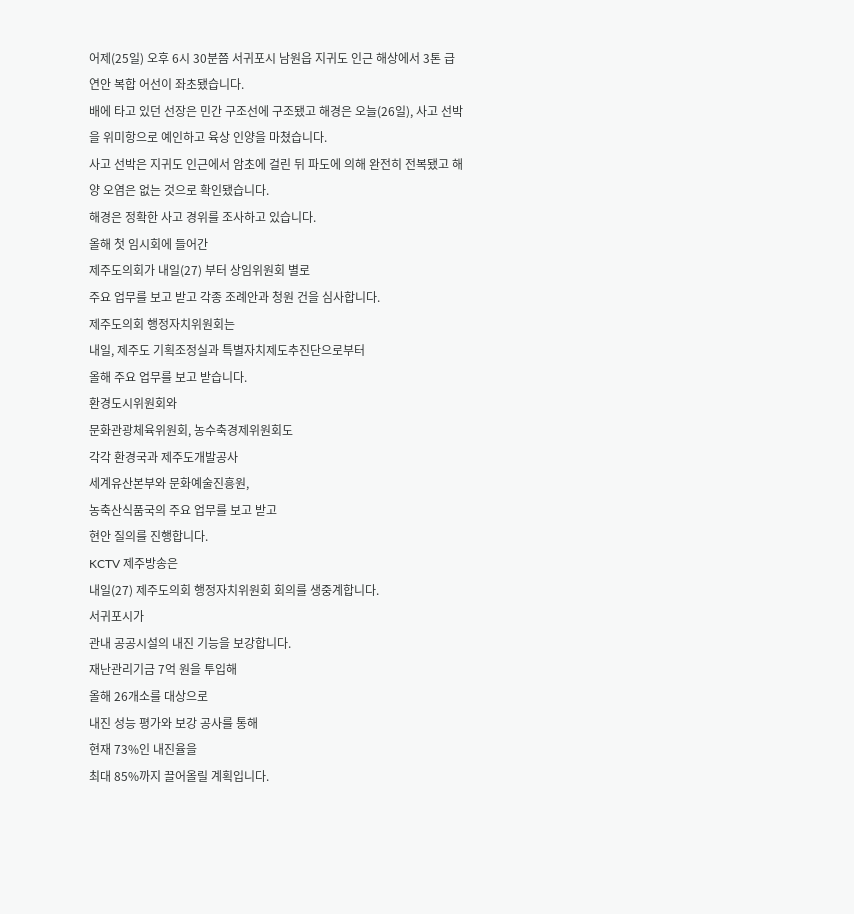어제(25일) 오후 6시 30분쯤 서귀포시 남원읍 지귀도 인근 해상에서 3톤 급 연안 복합 어선이 좌초됐습니다.
배에 타고 있던 선장은 민간 구조선에 구조됐고 해경은 오늘(26일), 사고 선박을 위미항으로 예인하고 육상 인양을 마쳤습니다.
사고 선박은 지귀도 인근에서 암초에 걸린 뒤 파도에 의해 완전히 전복됐고 해양 오염은 없는 것으로 확인됐습니다.
해경은 정확한 사고 경위를 조사하고 있습니다.
올해 첫 임시회에 들어간
제주도의회가 내일(27) 부터 상임위원회 별로
주요 업무를 보고 받고 각종 조례안과 청원 건을 심사합니다.
제주도의회 행정자치위원회는
내일, 제주도 기획조정실과 특별자치제도추진단으로부터
올해 주요 업무를 보고 받습니다.
환경도시위원회와
문화관광체육위원회, 농수축경제위원회도
각각 환경국과 제주도개발공사
세계유산본부와 문화예술진흥원,
농축산식품국의 주요 업무를 보고 받고
현안 질의를 진행합니다.
KCTV 제주방송은
내일(27) 제주도의회 행정자치위원회 회의를 생중계합니다.
서귀포시가
관내 공공시설의 내진 기능을 보강합니다.
재난관리기금 7억 원을 투입해
올해 26개소를 대상으로
내진 성능 평가와 보강 공사를 통해
현재 73%인 내진율을
최대 85%까지 끌어올릴 계획입니다.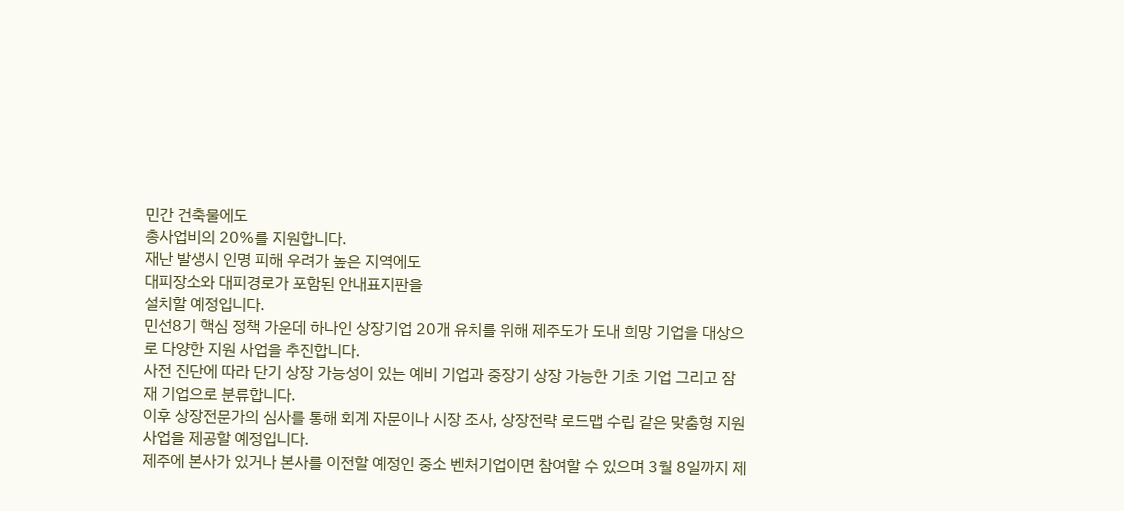민간 건축물에도
총사업비의 20%를 지원합니다.
재난 발생시 인명 피해 우려가 높은 지역에도
대피장소와 대피경로가 포함된 안내표지판을
설치할 예정입니다.
민선8기 핵심 정책 가운데 하나인 상장기업 20개 유치를 위해 제주도가 도내 희망 기업을 대상으로 다양한 지원 사업을 추진합니다.
사전 진단에 따라 단기 상장 가능성이 있는 예비 기업과 중장기 상장 가능한 기초 기업 그리고 잠재 기업으로 분류합니다.
이후 상장전문가의 심사를 통해 회계 자문이나 시장 조사, 상장전략 로드맵 수립 같은 맞춤형 지원 사업을 제공할 예정입니다.
제주에 본사가 있거나 본사를 이전할 예정인 중소 벤처기업이면 참여할 수 있으며 3월 8일까지 제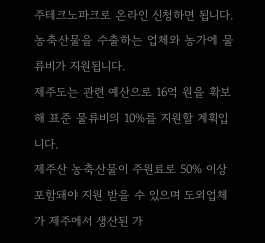주테크노파크로 온라인 신청하면 됩니다.
농축산물을 수출하는 업체와 농가에 물류비가 지원됩니다.
제주도는 관련 예산으로 16억 원을 확보해 표준 물류비의 10%를 지원할 계획입니다.
제주산 농축산물이 주원료로 50% 이상 포함돼야 지원 받을 수 있으며 도외업체가 제주에서 생산된 가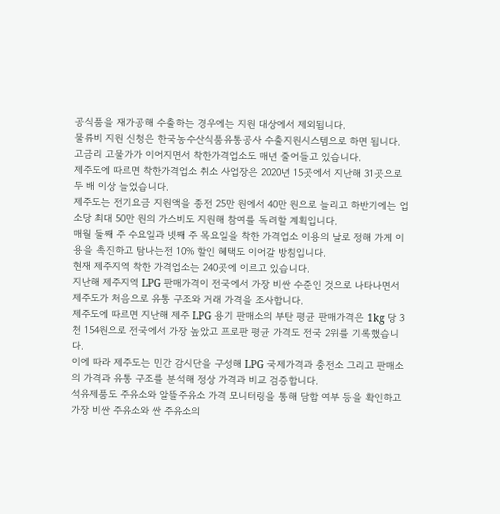공식품을 재가공해 수출하는 경우에는 지원 대상에서 제외됩니다.
물류비 지원 신청은 한국농수산식품유통공사 수출지원시스템으로 하면 됩니다.
고금리 고물가가 이어지면서 착한가격업소도 매년 줄어들고 있습니다.
제주도에 따르면 착한가격업소 취소 사업장은 2020년 15곳에서 지난해 31곳으로 두 배 이상 늘었습니다.
제주도는 전기요금 지원액을 종전 25만 원에서 40만 원으로 늘리고 하반기에는 업소당 최대 50만 원의 가스비도 지원해 참여를 독려할 계획입니다.
매월 둘째 주 수요일과 넷째 주 목요일을 착한 가격업소 이용의 날로 정해 가게 이용을 촉진하고 탐나는전 10% 할인 혜택도 이어갈 방침입니다.
현재 제주지역 착한 가격업소는 240곳에 이르고 있습니다.
지난해 제주지역 LPG 판매가격이 전국에서 가장 비싼 수준인 것으로 나타나면서 제주도가 처음으로 유통 구조와 거래 가격을 조사합니다.
제주도에 따르면 지난해 제주 LPG 용기 판매소의 부탄 평균 판매가격은 1kg 당 3천 154원으로 전국에서 가장 높았고 프로판 평균 가격도 전국 2위를 기록했습니다.
이에 따라 제주도는 민간 감시단을 구성해 LPG 국제가격과 충전소 그리고 판매소의 가격과 유통 구조를 분석해 정상 가격과 비교 검증합니다.
석유제품도 주유소와 알뜰주유소 가격 모니터링을 통해 담합 여부 등을 확인하고 가장 비싼 주유소와 싼 주유소의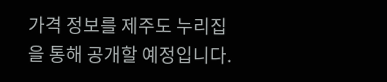가격 정보를 제주도 누리집을 통해 공개할 예정입니다.